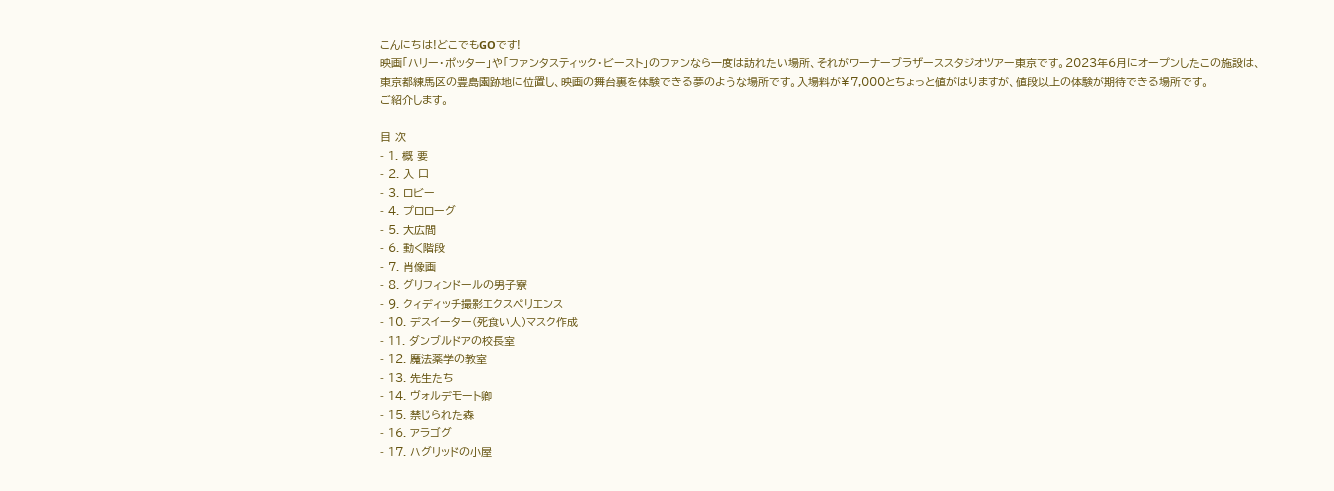こんにちは!どこでもGOです!
映画「ハリー・ポッター」や「ファンタスティック・ビースト」のファンなら一度は訪れたい場所、それがワーナーブラザーススタジオツアー東京です。2023年6月にオープンしたこの施設は、東京都練馬区の豊島園跡地に位置し、映画の舞台裏を体験できる夢のような場所です。入場料が¥7,000とちょっと値がはりますが、値段以上の体験が期待できる場所です。
ご紹介します。

目 次
- 1. 概 要
- 2. 入 口
- 3. ロビー
- 4. プロローグ
- 5. 大広間
- 6. 動く階段
- 7. 肖像画
- 8. グリフィンドールの男子寮
- 9. クィディッチ撮影エクスペリエンス
- 10. デスイーター(死食い人)マスク作成
- 11. ダンブルドアの校長室
- 12. 魔法薬学の教室
- 13. 先生たち
- 14. ヴォルデモート卿
- 15. 禁じられた森
- 16. アラゴグ
- 17. ハグリッドの小屋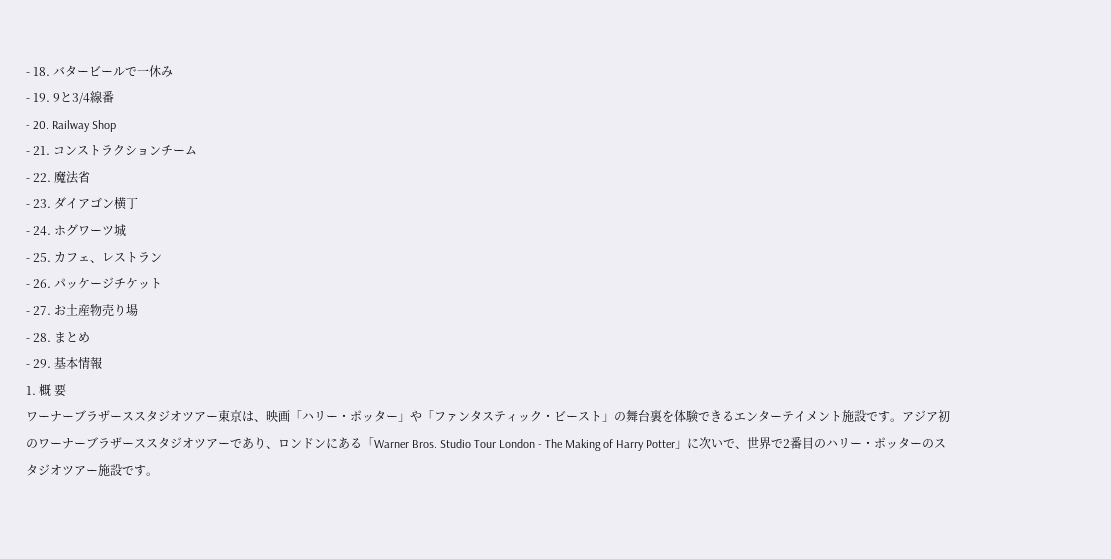- 18. バタービールで一休み
- 19. 9と3/4線番
- 20. Railway Shop
- 21. コンストラクションチーム
- 22. 魔法省
- 23. ダイアゴン横丁
- 24. ホグワーツ城
- 25. カフェ、レストラン
- 26. パッケージチケット
- 27. お土産物売り場
- 28. まとめ
- 29. 基本情報
1. 概 要
ワーナーブラザーススタジオツアー東京は、映画「ハリー・ポッター」や「ファンタスティック・ビースト」の舞台裏を体験できるエンターテイメント施設です。アジア初のワーナーブラザーススタジオツアーであり、ロンドンにある「Warner Bros. Studio Tour London - The Making of Harry Potter」に次いで、世界で2番目のハリー・ポッターのスタジオツアー施設です。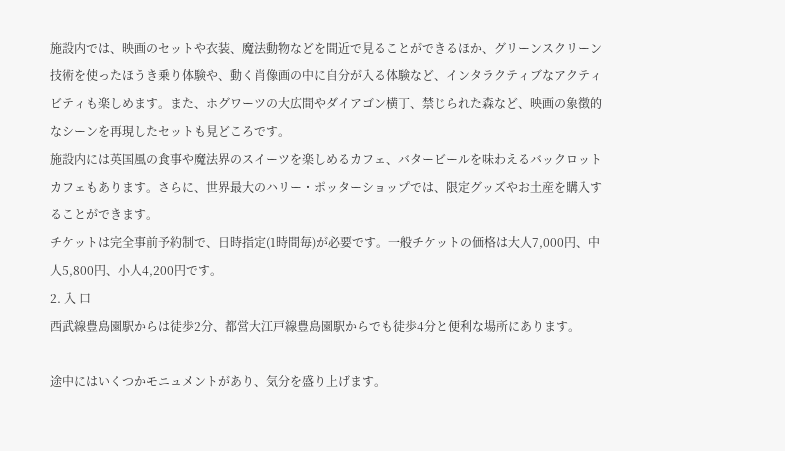施設内では、映画のセットや衣装、魔法動物などを間近で見ることができるほか、グリーンスクリーン技術を使ったほうき乗り体験や、動く肖像画の中に自分が入る体験など、インタラクティブなアクティビティも楽しめます。また、ホグワーツの大広間やダイアゴン横丁、禁じられた森など、映画の象徴的なシーンを再現したセットも見どころです。
施設内には英国風の食事や魔法界のスイーツを楽しめるカフェ、バタービールを味わえるバックロットカフェもあります。さらに、世界最大のハリー・ポッターショップでは、限定グッズやお土産を購入することができます。
チケットは完全事前予約制で、日時指定(1時間毎)が必要です。一般チケットの価格は大人7,000円、中人5,800円、小人4,200円です。
2. 入 口
西武線豊島園駅からは徒歩2分、都営大江戸線豊島園駅からでも徒歩4分と便利な場所にあります。

途中にはいくつかモニュメントがあり、気分を盛り上げます。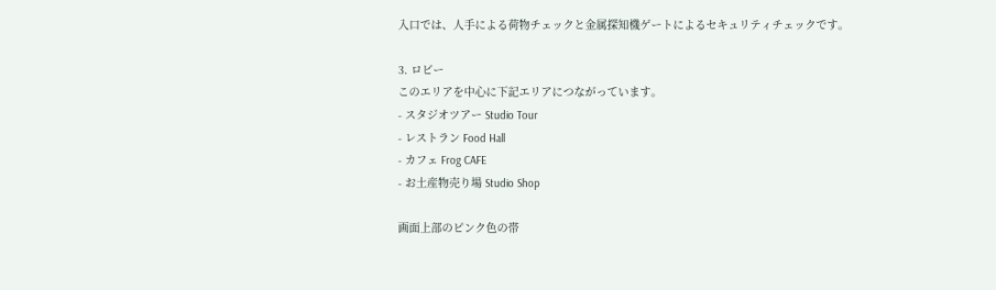入口では、人手による荷物チェックと金属探知機ゲートによるセキュリティチェックです。

3. ロビー
このエリアを中心に下記エリアにつながっています。
- スタジオツアー Studio Tour
- レストラン Food Hall
- カフェ Frog CAFE
- お土産物売り場 Studio Shop

画面上部のピンク色の帯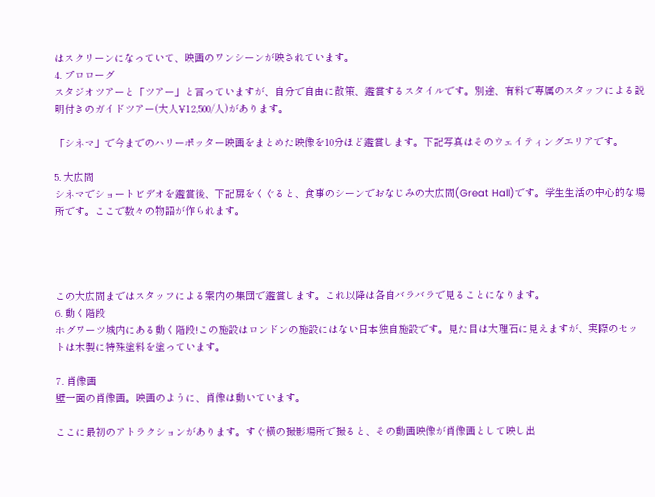はスクリーンになっていて、映画のワンシーンが映されています。
4. プロローグ
スタジオツアーと「ツアー」と言っていますが、自分で自由に散策、鑑賞するスタイルです。別途、有料で専属のスタッフによる説明付きのガイドツアー(大人¥12,500/人)があります。

「シネマ」で今までのハリーポッター映画をまとめた映像を10分ほど鑑賞します。下記写真はそのウェイティングエリアです。

5. 大広間
シネマでショートビデオを鑑賞後、下記扉をくぐると、食事のシーンでおなじみの大広間(Great Hall)です。学生生活の中心的な場所です。ここで数々の物語が作られます。




この大広間まではスタッフによる案内の集団で鑑賞します。これ以降は各自バラバラで見ることになります。
6. 動く階段
ホグワーツ城内にある動く階段!この施設はロンドンの施設にはない日本独自施設です。見た目は大理石に見えますが、実際のセットは木製に特殊塗料を塗っています。

7. 肖像画
壁一面の肖像画。映画のように、肖像は動いています。

ここに最初のアトラクションがあります。すぐ横の撮影場所で撮ると、その動画映像が肖像画として映し出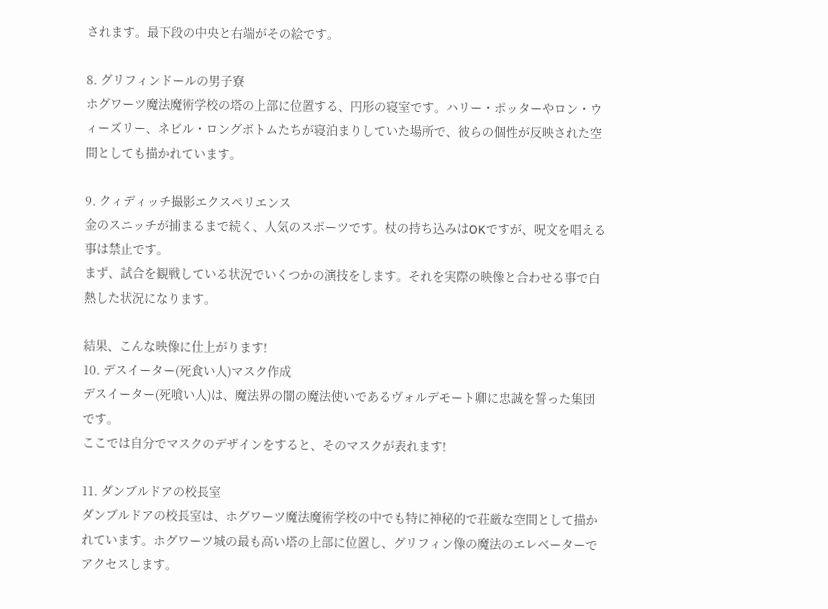されます。最下段の中央と右端がその絵です。

8. グリフィンドールの男子寮
ホグワーツ魔法魔術学校の塔の上部に位置する、円形の寝室です。ハリー・ポッターやロン・ウィーズリー、ネビル・ロングボトムたちが寝泊まりしていた場所で、彼らの個性が反映された空間としても描かれています。

9. クィディッチ撮影エクスペリエンス
金のスニッチが捕まるまで続く、人気のスポーツです。杖の持ち込みはOKですが、呪文を唱える事は禁止です。
まず、試合を観戦している状況でいくつかの演技をします。それを実際の映像と合わせる事で白熱した状況になります。

結果、こんな映像に仕上がります!
10. デスイーター(死食い人)マスク作成
デスイーター(死喰い人)は、魔法界の闇の魔法使いであるヴォルデモート卿に忠誠を誓った集団です。
ここでは自分でマスクのデザインをすると、そのマスクが表れます!

11. ダンブルドアの校長室
ダンブルドアの校長室は、ホグワーツ魔法魔術学校の中でも特に神秘的で荘厳な空間として描かれています。ホグワーツ城の最も高い塔の上部に位置し、グリフィン像の魔法のエレベーターでアクセスします。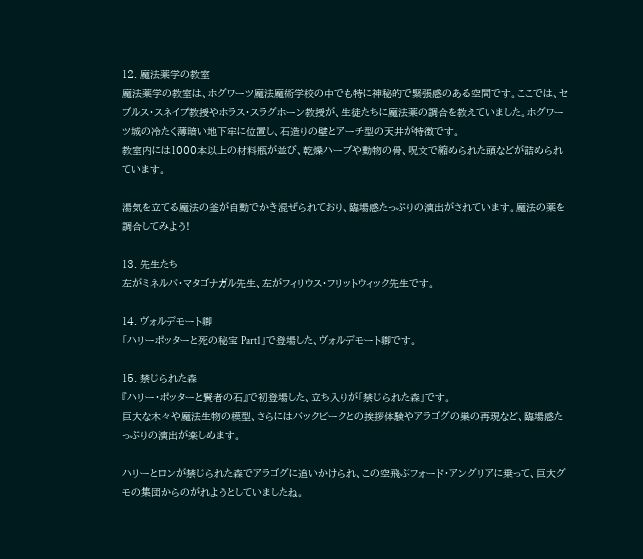12. 魔法薬学の教室
魔法薬学の教室は、ホグワーツ魔法魔術学校の中でも特に神秘的で緊張感のある空間です。ここでは、セブルス・スネイプ教授やホラス・スラグホーン教授が、生徒たちに魔法薬の調合を教えていました。ホグワーツ城の冷たく薄暗い地下牢に位置し、石造りの壁とアーチ型の天井が特徴です。
教室内には1000本以上の材料瓶が並び、乾燥ハーブや動物の骨、呪文で縮められた頭などが詰められています。

湯気を立てる魔法の釜が自動でかき混ぜられており、臨場感たっぷりの演出がされています。魔法の薬を調合してみよう!

13. 先生たち
左がミネルバ・マタゴナガル先生、左がフィリウス・フリットウィック先生です。

14. ヴォルデモート卿
「ハリーポッターと死の秘宝 Part1」で登場した、ヴォルデモート卿です。

15. 禁じられた森
『ハリー・ポッターと賢者の石』で初登場した、立ち入りが「禁じられた森」です。
巨大な木々や魔法生物の模型、さらにはバックビークとの挨拶体験やアラゴグの巣の再現など、臨場感たっぷりの演出が楽しめます。

ハリーとロンが禁じられた森でアラゴグに追いかけられ、この空飛ぶフォード・アングリアに乗って、巨大グモの集団からのがれようとしていましたね。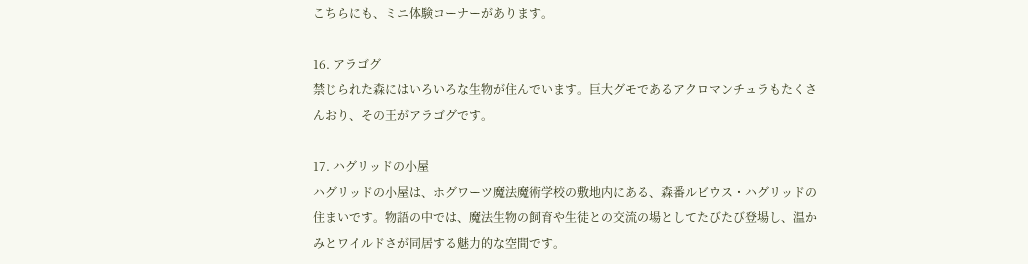こちらにも、ミニ体験コーナーがあります。

16. アラゴグ
禁じられた森にはいろいろな生物が住んでいます。巨大グモであるアクロマンチュラもたくさんおり、その王がアラゴグです。

17. ハグリッドの小屋
ハグリッドの小屋は、ホグワーツ魔法魔術学校の敷地内にある、森番ルビウス・ハグリッドの住まいです。物語の中では、魔法生物の飼育や生徒との交流の場としてたびたび登場し、温かみとワイルドさが同居する魅力的な空間です。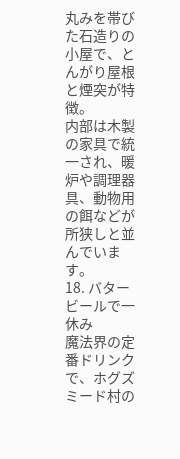丸みを帯びた石造りの小屋で、とんがり屋根と煙突が特徴。
内部は木製の家具で統一され、暖炉や調理器具、動物用の餌などが所狭しと並んでいます。
18. バタービールで一休み
魔法界の定番ドリンクで、ホグズミード村の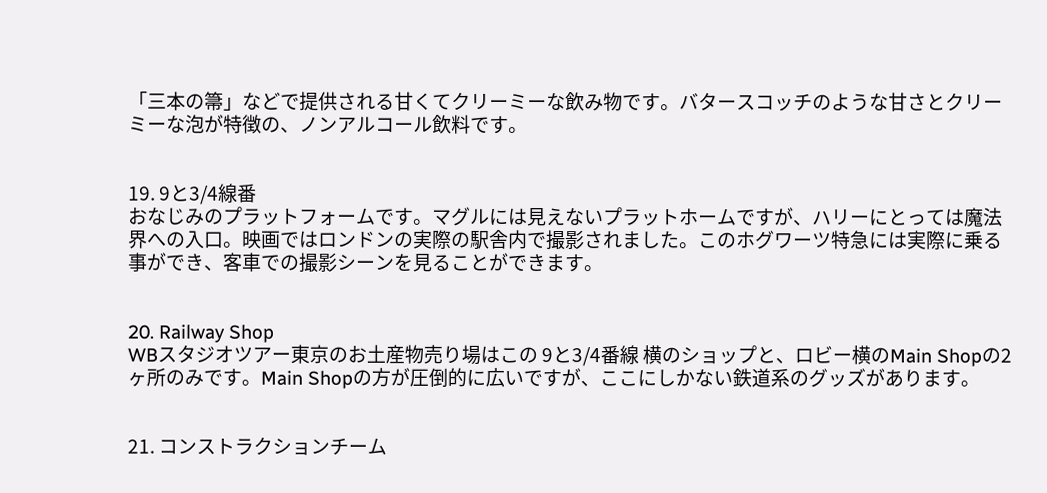「三本の箒」などで提供される甘くてクリーミーな飲み物です。バタースコッチのような甘さとクリーミーな泡が特徴の、ノンアルコール飲料です。


19. 9と3/4線番
おなじみのプラットフォームです。マグルには見えないプラットホームですが、ハリーにとっては魔法界への入口。映画ではロンドンの実際の駅舎内で撮影されました。このホグワーツ特急には実際に乗る事ができ、客車での撮影シーンを見ることができます。


20. Railway Shop
WBスタジオツアー東京のお土産物売り場はこの 9と3/4番線 横のショップと、ロビー横のMain Shopの2ヶ所のみです。Main Shopの方が圧倒的に広いですが、ここにしかない鉄道系のグッズがあります。


21. コンストラクションチーム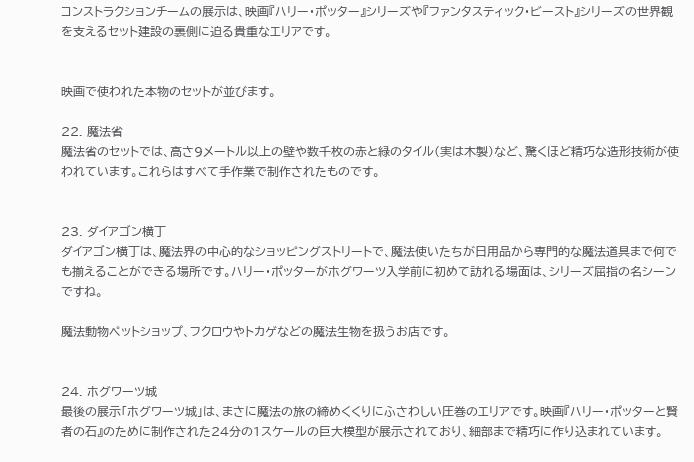コンストラクションチームの展示は、映画『ハリー・ポッター』シリーズや『ファンタスティック・ビースト』シリーズの世界観を支えるセット建設の裏側に迫る貴重なエリアです。


映画で使われた本物のセットが並びます。

22. 魔法省
魔法省のセットでは、高さ9メートル以上の壁や数千枚の赤と緑のタイル(実は木製)など、驚くほど精巧な造形技術が使われています。これらはすべて手作業で制作されたものです。


23. ダイアゴン横丁
ダイアゴン横丁は、魔法界の中心的なショッピングストリートで、魔法使いたちが日用品から専門的な魔法道具まで何でも揃えることができる場所です。ハリー・ポッターがホグワーツ入学前に初めて訪れる場面は、シリーズ屈指の名シーンですね。

魔法動物ペットショップ、フクロウやトカゲなどの魔法生物を扱うお店です。


24. ホグワーツ城
最後の展示「ホグワーツ城」は、まさに魔法の旅の締めくくりにふさわしい圧巻のエリアです。映画『ハリー・ポッターと賢者の石』のために制作された24分の1スケールの巨大模型が展示されており、細部まで精巧に作り込まれています。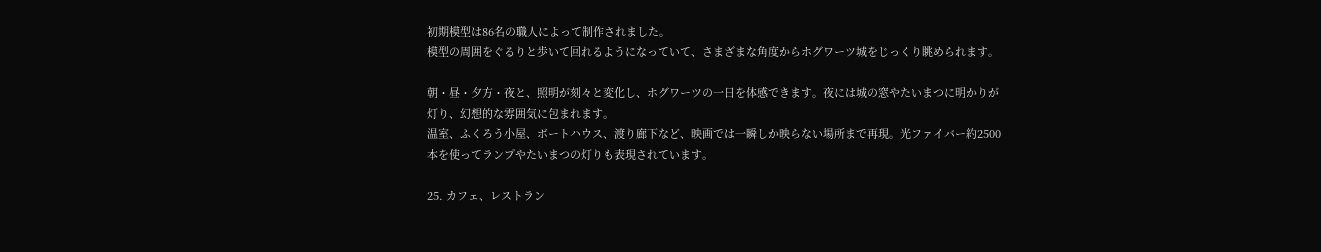初期模型は86名の職人によって制作されました。
模型の周囲をぐるりと歩いて回れるようになっていて、さまざまな角度からホグワーツ城をじっくり眺められます。

朝・昼・夕方・夜と、照明が刻々と変化し、ホグワーツの一日を体感できます。夜には城の窓やたいまつに明かりが灯り、幻想的な雰囲気に包まれます。
温室、ふくろう小屋、ボートハウス、渡り廊下など、映画では一瞬しか映らない場所まで再現。光ファイバー約2500本を使ってランプやたいまつの灯りも表現されています。

25. カフェ、レストラン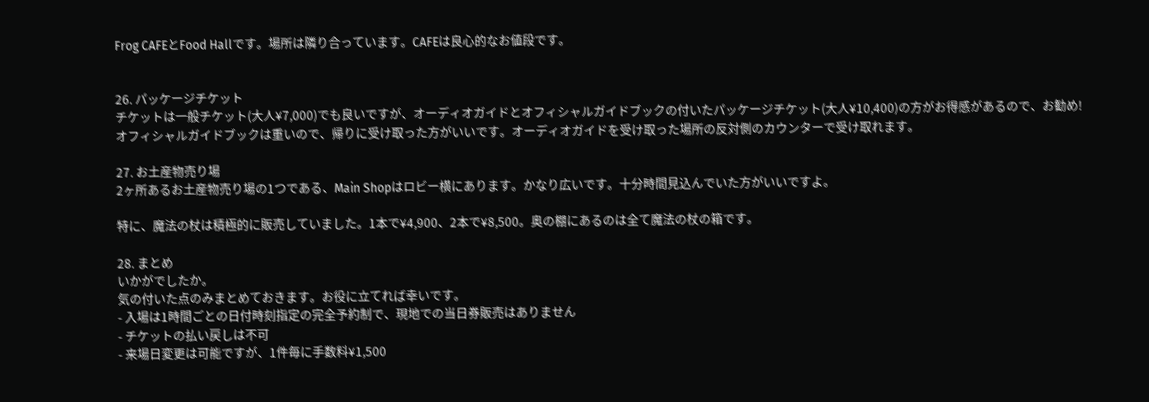Frog CAFEとFood Hallです。場所は隣り合っています。CAFEは良心的なお値段です。


26. パッケージチケット
チケットは一般チケット(大人¥7,000)でも良いですが、オーディオガイドとオフィシャルガイドブックの付いたパッケージチケット(大人¥10,400)の方がお得感があるので、お勧め!
オフィシャルガイドブックは重いので、帰りに受け取った方がいいです。オーディオガイドを受け取った場所の反対側のカウンターで受け取れます。

27. お土産物売り場
2ヶ所あるお土産物売り場の1つである、Main Shopはロビー横にあります。かなり広いです。十分時間見込んでいた方がいいですよ。

特に、魔法の杖は積極的に販売していました。1本で¥4,900、2本で¥8,500。奥の棚にあるのは全て魔法の杖の箱です。

28. まとめ
いかがでしたか。
気の付いた点のみまとめておきます。お役に立てれば幸いです。
- 入場は1時間ごとの日付時刻指定の完全予約制で、現地での当日券販売はありません
- チケットの払い戻しは不可
- 来場日変更は可能ですが、1件毎に手数料¥1,500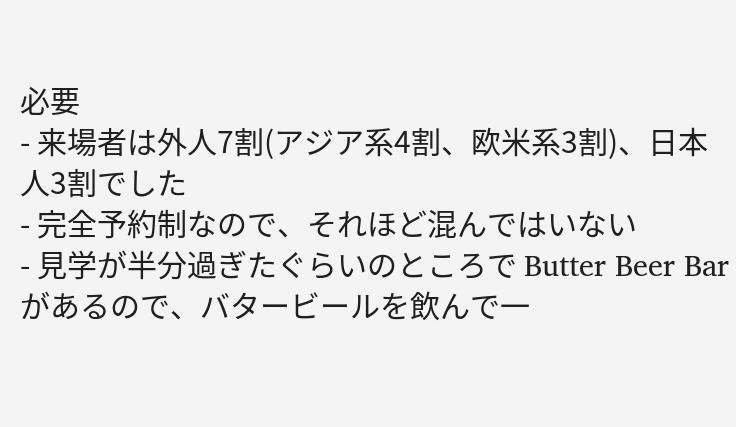必要
- 来場者は外人7割(アジア系4割、欧米系3割)、日本人3割でした
- 完全予約制なので、それほど混んではいない
- 見学が半分過ぎたぐらいのところで Butter Beer Bar があるので、バタービールを飲んで一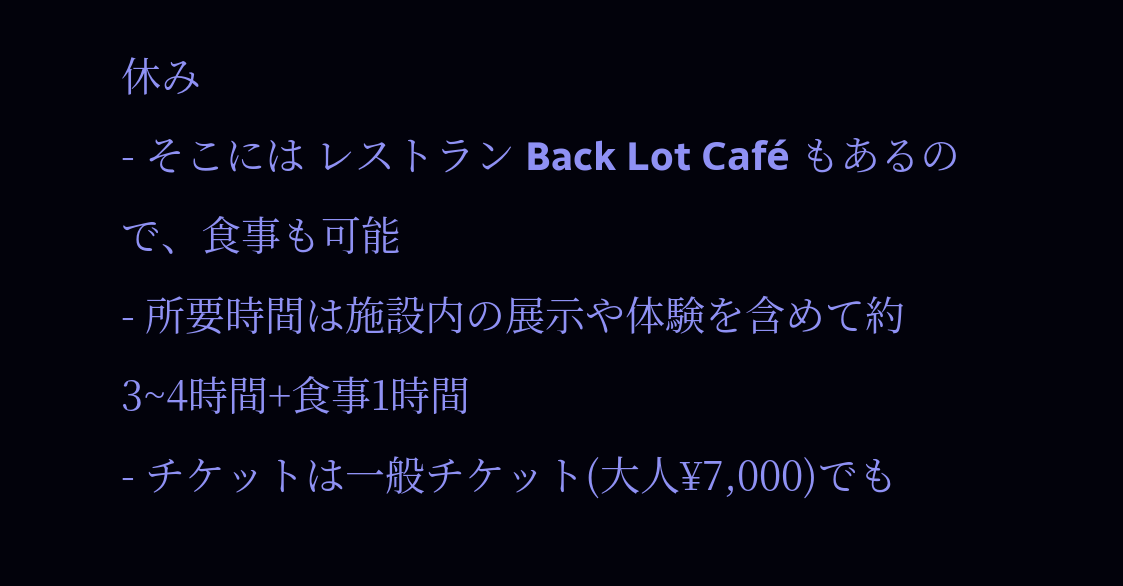休み
- そこには レストラン Back Lot Café もあるので、食事も可能
- 所要時間は施設内の展示や体験を含めて約3~4時間+食事1時間
- チケットは一般チケット(大人¥7,000)でも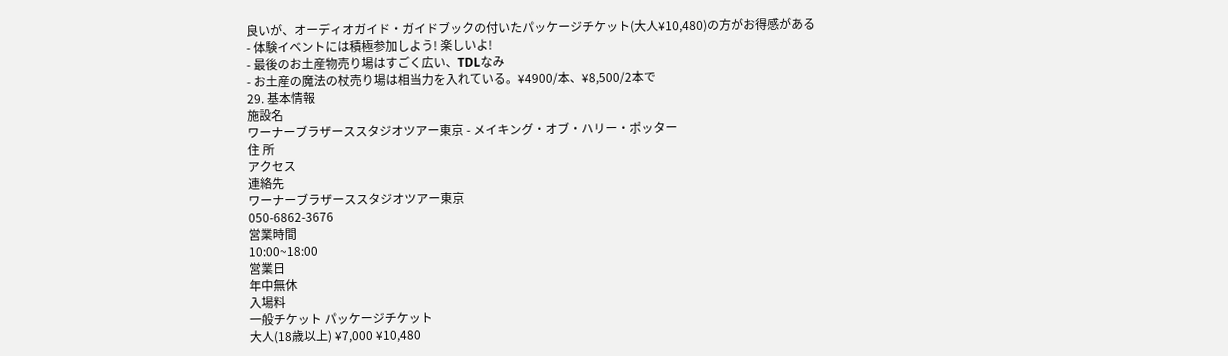良いが、オーディオガイド・ガイドブックの付いたパッケージチケット(大人¥10,480)の方がお得感がある
- 体験イベントには積極参加しよう! 楽しいよ!
- 最後のお土産物売り場はすごく広い、TDLなみ
- お土産の魔法の杖売り場は相当力を入れている。¥4900/本、¥8,500/2本で
29. 基本情報
施設名
ワーナーブラザーススタジオツアー東京 - メイキング・オブ・ハリー・ポッター
住 所
アクセス
連絡先
ワーナーブラザーススタジオツアー東京
050-6862-3676
営業時間
10:00~18:00
営業日
年中無休
入場料
一般チケット パッケージチケット
大人(18歳以上) ¥7,000 ¥10,480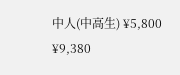中人(中高生) ¥5,800 ¥9,380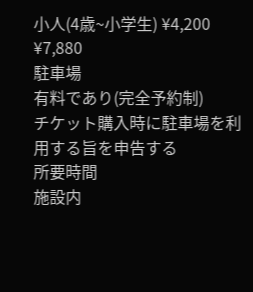小人(4歳~小学生) ¥4,200 ¥7,880
駐車場
有料であり(完全予約制)
チケット購入時に駐車場を利用する旨を申告する
所要時間
施設内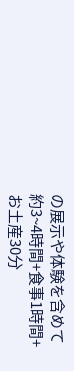の展示や体験を含めて約3~4時間+食事1時間+お土産30分